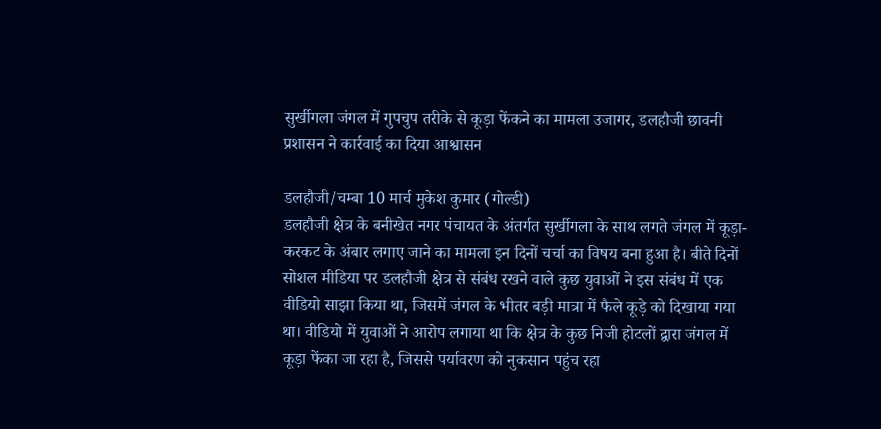सुर्खीगला जंगल में गुपचुप तरीके से कूड़ा फेंकने का मामला उजागर, डलहौजी छावनी प्रशासन ने कार्रवाई का दिया आश्वासन

डलहौजी/चम्बा 10 मार्च मुकेश कुमार (गोल्डी)
डलहौजी क्षेत्र के बनीखेत नगर पंचायत के अंतर्गत सुर्खीगला के साथ लगते जंगल में कूड़ा-करकट के अंबार लगाए जाने का मामला इन दिनों चर्चा का विषय बना हुआ है। बीते दिनों सोशल मीडिया पर डलहौजी क्षेत्र से संबंध रखने वाले कुछ युवाओं ने इस संबंध में एक वीडियो साझा किया था, जिसमें जंगल के भीतर बड़ी मात्रा में फैले कूड़े को दिखाया गया था। वीडियो में युवाओं ने आरोप लगाया था कि क्षेत्र के कुछ निजी होटलों द्वारा जंगल में कूड़ा फेंका जा रहा है, जिससे पर्यावरण को नुकसान पहुंच रहा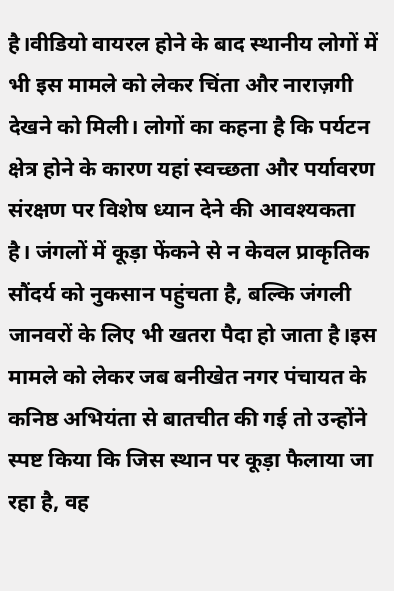है।वीडियो वायरल होने के बाद स्थानीय लोगों में भी इस मामले को लेकर चिंता और नाराज़गी देखने को मिली। लोगों का कहना है कि पर्यटन क्षेत्र होने के कारण यहां स्वच्छता और पर्यावरण संरक्षण पर विशेष ध्यान देने की आवश्यकता है। जंगलों में कूड़ा फेंकने से न केवल प्राकृतिक सौंदर्य को नुकसान पहुंचता है, बल्कि जंगली जानवरों के लिए भी खतरा पैदा हो जाता है।इस मामले को लेकर जब बनीखेत नगर पंचायत के कनिष्ठ अभियंता से बातचीत की गई तो उन्होंने स्पष्ट किया कि जिस स्थान पर कूड़ा फैलाया जा रहा है, वह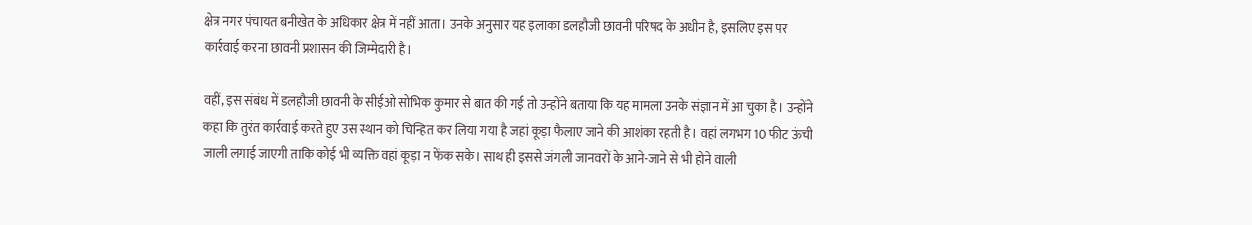क्षेत्र नगर पंचायत बनीखेत के अधिकार क्षेत्र में नहीं आता। उनके अनुसार यह इलाका डलहौजी छावनी परिषद के अधीन है, इसलिए इस पर कार्रवाई करना छावनी प्रशासन की जिम्मेदारी है।

वहीं, इस संबंध में डलहौजी छावनी के सीईओ सोभिक कुमार से बात की गई तो उन्होंने बताया कि यह मामला उनके संज्ञान में आ चुका है। उन्होंने कहा कि तुरंत कार्रवाई करते हुए उस स्थान को चिन्हित कर लिया गया है जहां कूड़ा फैलाए जाने की आशंका रहती है। वहां लगभग 10 फीट ऊंची जाली लगाई जाएगी ताकि कोई भी व्यक्ति वहां कूड़ा न फेंक सके। साथ ही इससे जंगली जानवरों के आने-जाने से भी होने वाली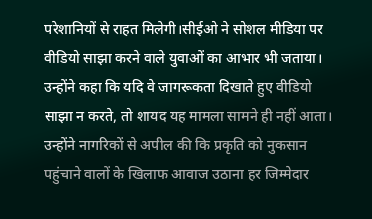परेशानियों से राहत मिलेगी।सीईओ ने सोशल मीडिया पर वीडियो साझा करने वाले युवाओं का आभार भी जताया। उन्होंने कहा कि यदि वे जागरूकता दिखाते हुए वीडियो साझा न करते, तो शायद यह मामला सामने ही नहीं आता। उन्होंने नागरिकों से अपील की कि प्रकृति को नुकसान पहुंचाने वालों के खिलाफ आवाज उठाना हर जिम्मेदार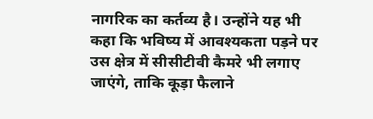नागरिक का कर्तव्य है। उन्होंने यह भी कहा कि भविष्य में आवश्यकता पड़ने पर उस क्षेत्र में सीसीटीवी कैमरे भी लगाए जाएंगे, ताकि कूड़ा फैलाने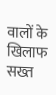वालों के खिलाफ सख्त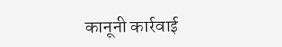कानूनी कार्रवाई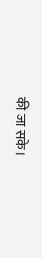की जा सके।